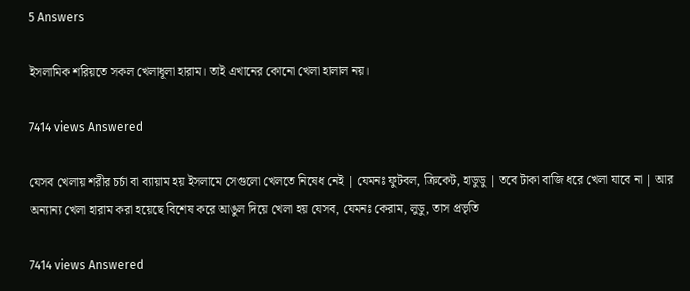5 Answers

ইসলামিক শরিয়তে সকল খেলাধূলা হারাম। তাই এখানের কোনো খেলা হালাল নয়।

7414 views Answered

যেসব খেলায় শরীর চর্চা বা ব্যায়াম হয় ইসলামে সেগুলো খেলতে নিষেধ নেই | যেমনঃ ফুটবল, ক্রিকেট, হাডুডু | তবে টাকা বাজি ধরে খেলা যাবে না | আর অন্যান্য খেলা হারাম করা হয়েছে বিশেষ করে আঙুল দিয়ে খেলা হয় যেসব, যেমনঃ কেরাম, লুডু, তাস প্রভৃতি

7414 views Answered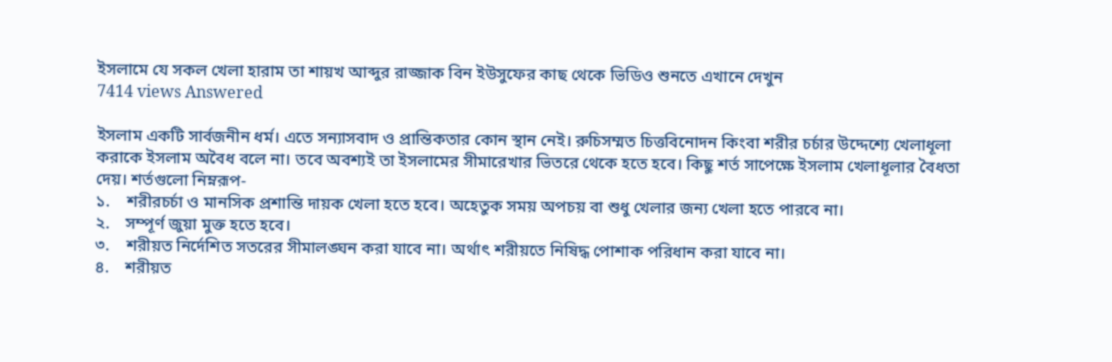ইসলামে যে সকল খেলা হারাম তা শায়খ আব্দুর রাজ্জাক বিন ইউসুফের কাছ থেকে ভিডিও শুনতে এখানে দেখুন
7414 views Answered

ইসলাম একটি সার্বজনীন ধর্ম। এতে সন্যাসবাদ ও প্রান্তিকতার কোন স্থান নেই। রুচিসম্মত চিত্তবিনোদন কিংবা শরীর চর্চার উদ্দেশ্যে খেলাধূলা করাকে ইসলাম অবৈধ বলে না। তবে অবশ্যই তা ইসলামের সীমারেখার ভিতরে থেকে হতে হবে। কিছু শর্ত সাপেক্ষে ইসলাম খেলাধূলার বৈধতা দেয়। শর্তগুলো নিম্নরূপ-
১.    শরীরচর্চা ও মানসিক প্রশান্তি দায়ক খেলা হতে হবে। অহেতুক সময় অপচয় বা শুধু খেলার জন্য খেলা হতে পারবে না।
২.    সম্পূর্ণ জুয়া মুক্ত হতে হবে।
৩.    শরীয়ত নির্দেশিত সতরের সীমালঙ্ঘন করা যাবে না। অর্থাৎ শরীয়তে নিষিদ্ধ পোশাক পরিধান করা যাবে না।
৪.    শরীয়ত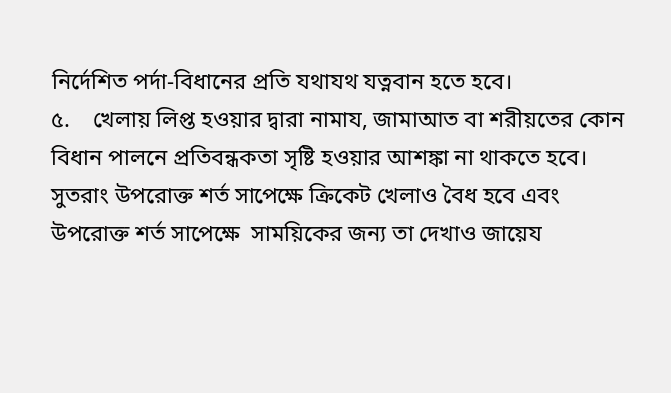নির্দেশিত পর্দা-বিধানের প্রতি যথাযথ যত্নবান হতে হবে।
৫.    খেলায় লিপ্ত হওয়ার দ্বারা নামায, জামাআত বা শরীয়তের কোন বিধান পালনে প্রতিবন্ধকতা সৃষ্টি হওয়ার আশঙ্কা না থাকতে হবে।
সুতরাং উপরোক্ত শর্ত সাপেক্ষে ক্রিকেট খেলাও বৈধ হবে এবং উপরোক্ত শর্ত সাপেক্ষে  সাময়িকের জন্য তা দেখাও জায়েয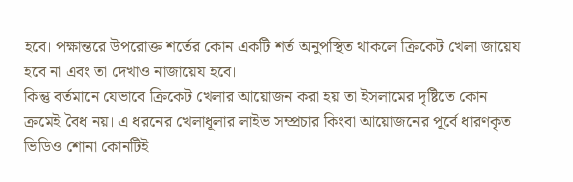হবে। পক্ষান্তরে উপরোক্ত শর্তের কোন একটি শর্ত অনুপস্থিত থাকলে ক্রিকেট খেলা জায়েয হবে না এবং তা দেখাও নাজায়েয হবে।
কিন্তু বর্তমানে যেভাবে ক্রিকেট খেলার আয়োজন করা হয় তা ইসলামের দৃষ্টিতে কোন ক্রমেই বৈধ নয়। এ ধরনের খেলাধূলার লাইভ সম্প্রচার কিংবা আয়োজনের পূর্বে ধারণকৃত ভিডিও শোনা কোনটিই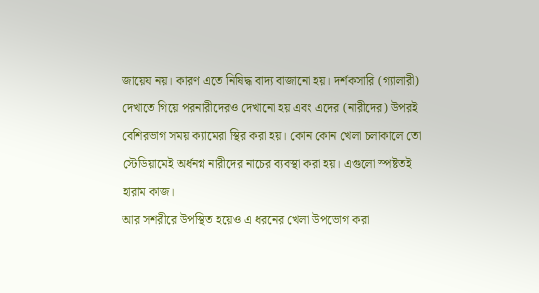জায়েয নয়। কারণ এতে নিষিদ্ধ বাদ্য বাজানো হয়। দর্শকসারি (গ্যালারী) দেখাতে গিয়ে পরনারীদেরও দেখানো হয় এবং এদের (নারীদের) উপরই বেশিরভাগ সময় ক্যামেরা স্থির করা হয়। কোন কোন খেলা চলাকালে তো স্টেডিয়ামেই অর্ধনগ্ন নারীদের নাচের ব্যবস্থা করা হয়। এগুলো স্পষ্টতই হারাম কাজ।
আর সশরীরে উপস্থিত হয়েও এ ধরনের খেলা উপভোগ করা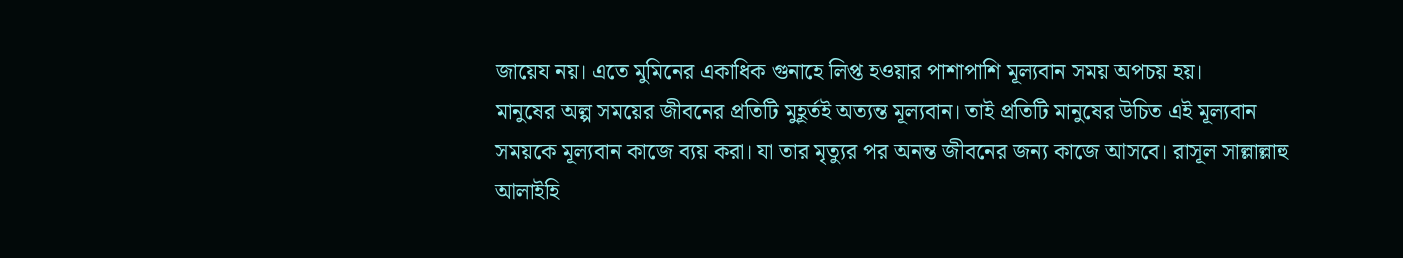জায়েয নয়। এতে মুমিনের একাধিক গুনাহে লিপ্ত হওয়ার পাশাপাশি মূল্যবান সময় অপচয় হয়।
মানুষের অল্প সময়ের জীবনের প্রতিটি মুহূর্তই অত্যন্ত মূল্যবান। তাই প্রতিটি মানুষের উচিত এই মূল্যবান সময়কে মূল্যবান কাজে ব্যয় করা। যা তার মৃত্যুর পর অনন্ত জীবনের জন্য কাজে আসবে। রাসূল সাল্লাল্লাহু আলাইহি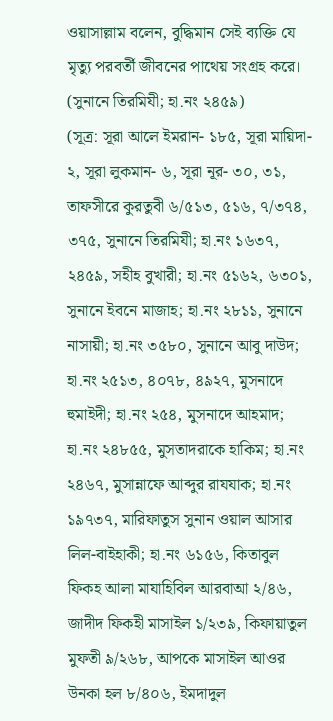ওয়াসাল্লাম বলেন, বুদ্ধিমান সেই ব্যক্তি যে মৃত্যু পরবর্তী জীবনের পাথেয় সংগ্রহ করে। (সুনানে তিরমিযী; হা.নং ২৪৫৯)
(সূত্র: সূরা আলে ইমরান- ১৮৫, সূরা মায়িদা- ২, সূরা লুকমান- ৬, সূরা নূর- ৩০, ৩১, তাফসীরে কুরতুবী ৬/৫১৩, ৫১৬, ৭/৩৭৪, ৩৭৫, সুনানে তিরমিযী; হা.নং ১৬৩৭, ২৪৫৯, সহীহ বুখারী; হা.নং ৫১৬২, ৬৩০১, সুনানে ইবনে মাজাহ; হা.নং ২৮১১, সুনানে নাসায়ী; হা.নং ৩৫৮০, সুনানে আবু দাউদ; হা.নং ২৫১৩, ৪০৭৮, ৪৯২৭, মুসনাদে হুমাইদী; হা.নং ২৫৪, মুসনাদে আহমাদ; হা.নং ২৪৮৫৫, মুসতাদরাকে হাকিম; হা.নং ২৪৬৭, মুসান্নাফে আব্দুর রাযযাক; হা.নং ১৯৭৩৭, মারিফাতুস সুনান ওয়াল আসার লিল-বাইহাকী; হা.নং ৬১৫৬, কিতাবুল ফিকহ আলা মাযাহিবিল আরবাআ ২/৪৬, জাদীদ ফিকহী মাসাইল ১/২৩৯, কিফায়াতুল মুফতী ৯/২৬৮, আপকে মাসাইল আওর উনকা হল ৮/৪০৬, ইমদাদুল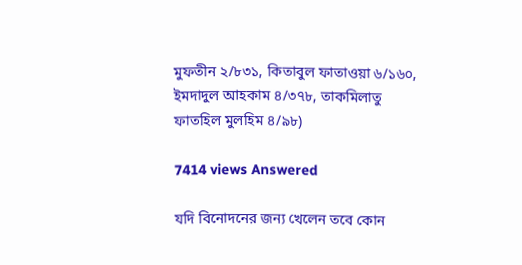মুফতীন ২/৮৩১, কিতাবুল ফাতাওয়া ৬/১৬০, ইমদাদুল আহকাম ৪/৩৭৮, তাকমিলাতু ফাতহিল মুলহিম ৪/৯৮)

7414 views Answered

যদি বিনোদনের জন্য খেলেন তবে কোন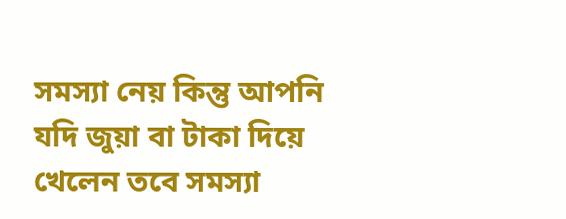সমস্যা নেয় কিন্তু আপনি যদি জুয়া বা টাকা দিয়ে খেলেন তবে সমস্যা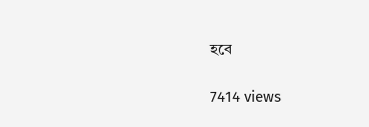হবে

7414 views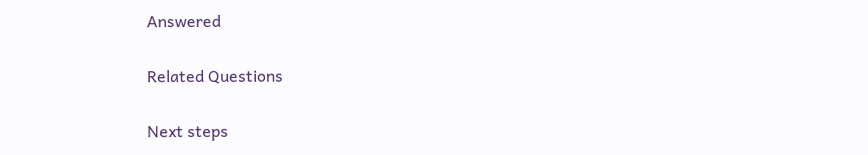Answered

Related Questions

Next steps